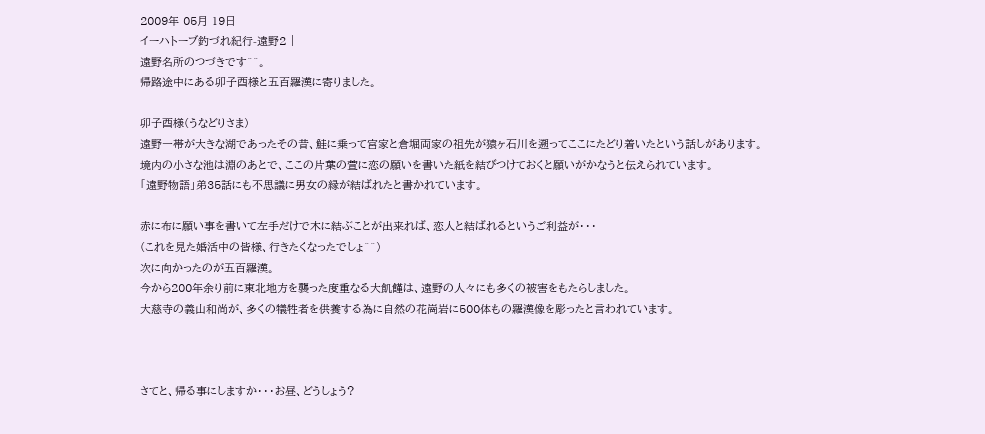2009年 05月 19日
イーハトーブ釣づれ紀行-遠野2 |
遠野名所のつづきです^^。
帰路途中にある卯子酉様と五百羅漢に寄りました。

卯子酉様(うなどりさま)
遠野一帯が大きな湖であったその昔、鮭に乗って宮家と倉堀両家の祖先が猿ヶ石川を遡ってここにたどり着いたという話しがあります。
境内の小さな池は淵のあとで、ここの片葉の萱に恋の願いを書いた紙を結びつけておくと願いがかなうと伝えられています。
「遠野物語」弟35話にも不思議に男女の縁が結ばれたと書かれています。

赤に布に願い事を書いて左手だけで木に結ぶことが出来れば、恋人と結ばれるというご利益が・・・
(これを見た婚活中の皆様、行きたくなったでしょ^^)
次に向かったのが五百羅漢。
今から200年余り前に東北地方を襲った度重なる大飢饉は、遠野の人々にも多くの被害をもたらしました。
大慈寺の義山和尚が、多くの犠牲者を供養する為に自然の花崗岩に500体もの羅漢像を彫ったと言われています。



さてと、帰る事にしますか・・・お昼、どうしょう?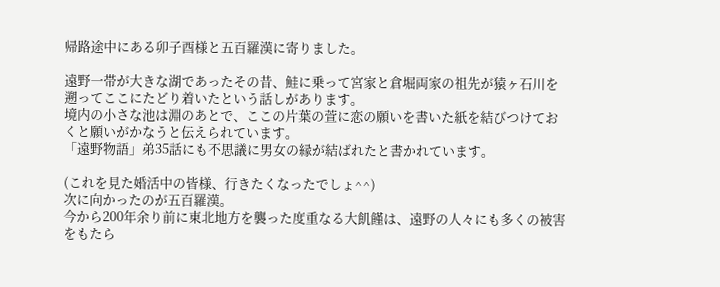帰路途中にある卯子酉様と五百羅漢に寄りました。

遠野一帯が大きな湖であったその昔、鮭に乗って宮家と倉堀両家の祖先が猿ヶ石川を遡ってここにたどり着いたという話しがあります。
境内の小さな池は淵のあとで、ここの片葉の萱に恋の願いを書いた紙を結びつけておくと願いがかなうと伝えられています。
「遠野物語」弟35話にも不思議に男女の縁が結ばれたと書かれています。

(これを見た婚活中の皆様、行きたくなったでしょ^^)
次に向かったのが五百羅漢。
今から200年余り前に東北地方を襲った度重なる大飢饉は、遠野の人々にも多くの被害をもたら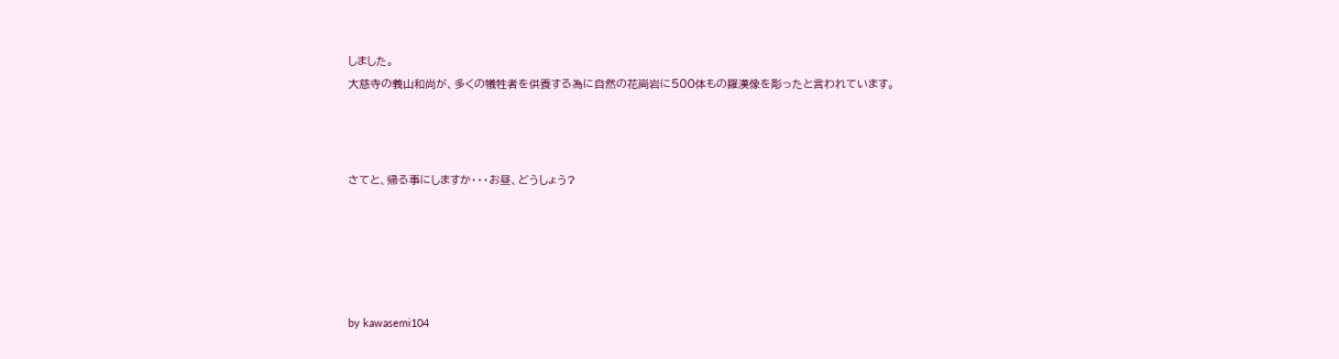しました。
大慈寺の義山和尚が、多くの犠牲者を供養する為に自然の花崗岩に500体もの羅漢像を彫ったと言われています。



さてと、帰る事にしますか・・・お昼、どうしょう?





by kawasemi104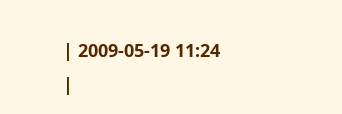| 2009-05-19 11:24
|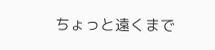ちょっと遠くまで